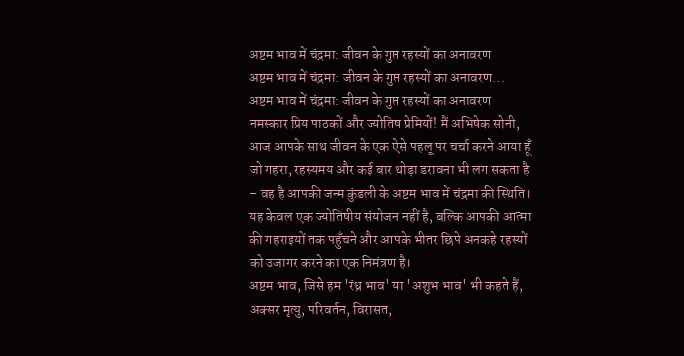अष्टम भाव में चंद्रमा: जीवन के गुप्त रहस्यों का अनावरण
अष्टम भाव में चंद्रमा: जीवन के गुप्त रहस्यों का अनावरण...
अष्टम भाव में चंद्रमा: जीवन के गुप्त रहस्यों का अनावरण
नमस्कार प्रिय पाठकों और ज्योतिष प्रेमियों! मैं अभिषेक सोनी, आज आपके साथ जीवन के एक ऐसे पहलू पर चर्चा करने आया हूँ जो गहरा, रहस्यमय और कई बार थोड़ा डरावना भी लग सकता है – वह है आपकी जन्म कुंडली के अष्टम भाव में चंद्रमा की स्थिति। यह केवल एक ज्योतिषीय संयोजन नहीं है, बल्कि आपकी आत्मा की गहराइयों तक पहुँचने और आपके भीतर छिपे अनकहे रहस्यों को उजागर करने का एक निमंत्रण है।
अष्टम भाव, जिसे हम 'रंध्र भाव' या 'अशुभ भाव' भी कहते हैं, अक्सर मृत्यु, परिवर्तन, विरासत,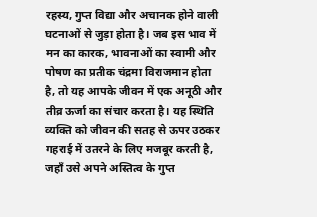रहस्य, गुप्त विद्या और अचानक होने वाली घटनाओं से जुड़ा होता है। जब इस भाव में मन का कारक, भावनाओं का स्वामी और पोषण का प्रतीक चंद्रमा विराजमान होता है, तो यह आपके जीवन में एक अनूठी और तीव्र ऊर्जा का संचार करता है। यह स्थिति व्यक्ति को जीवन की सतह से ऊपर उठकर गहराई में उतरने के लिए मजबूर करती है, जहाँ उसे अपने अस्तित्व के गुप्त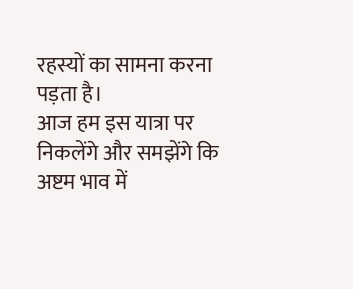रहस्यों का सामना करना पड़ता है।
आज हम इस यात्रा पर निकलेंगे और समझेंगे कि अष्टम भाव में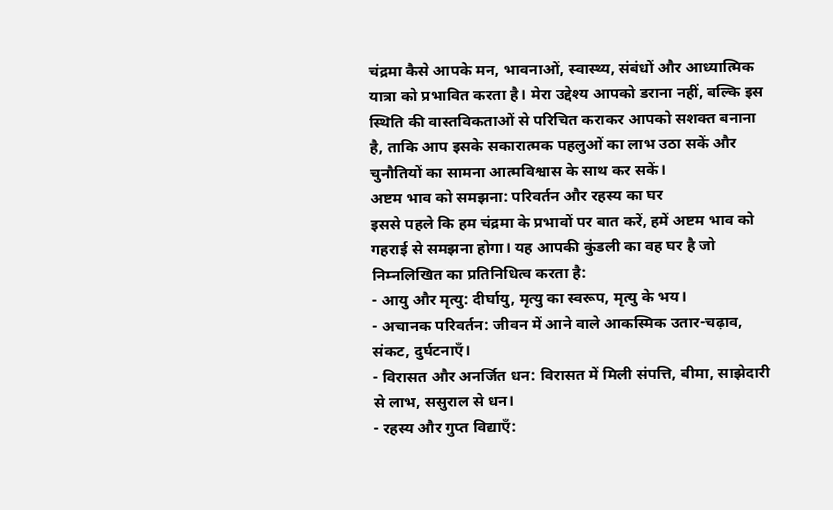चंद्रमा कैसे आपके मन, भावनाओं, स्वास्थ्य, संबंधों और आध्यात्मिक यात्रा को प्रभावित करता है। मेरा उद्देश्य आपको डराना नहीं, बल्कि इस स्थिति की वास्तविकताओं से परिचित कराकर आपको सशक्त बनाना है, ताकि आप इसके सकारात्मक पहलुओं का लाभ उठा सकें और चुनौतियों का सामना आत्मविश्वास के साथ कर सकें।
अष्टम भाव को समझना: परिवर्तन और रहस्य का घर
इससे पहले कि हम चंद्रमा के प्रभावों पर बात करें, हमें अष्टम भाव को गहराई से समझना होगा। यह आपकी कुंडली का वह घर है जो निम्नलिखित का प्रतिनिधित्व करता है:
- आयु और मृत्यु: दीर्घायु, मृत्यु का स्वरूप, मृत्यु के भय।
- अचानक परिवर्तन: जीवन में आने वाले आकस्मिक उतार-चढ़ाव, संकट, दुर्घटनाएँ।
- विरासत और अनर्जित धन: विरासत में मिली संपत्ति, बीमा, साझेदारी से लाभ, ससुराल से धन।
- रहस्य और गुप्त विद्याएँ: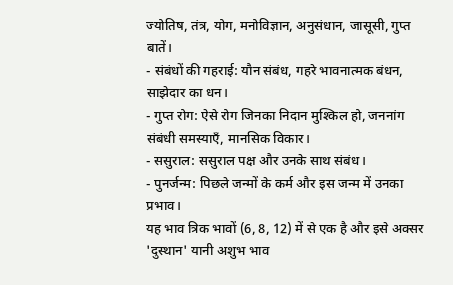ज्योतिष, तंत्र, योग, मनोविज्ञान, अनुसंधान, जासूसी, गुप्त बातें।
- संबंधों की गहराई: यौन संबंध, गहरे भावनात्मक बंधन, साझेदार का धन।
- गुप्त रोग: ऐसे रोग जिनका निदान मुश्किल हो, जननांग संबंधी समस्याएँ, मानसिक विकार।
- ससुराल: ससुराल पक्ष और उनके साथ संबंध।
- पुनर्जन्म: पिछले जन्मों के कर्म और इस जन्म में उनका प्रभाव।
यह भाव त्रिक भावों (6, 8, 12) में से एक है और इसे अक्सर 'दुस्थान' यानी अशुभ भाव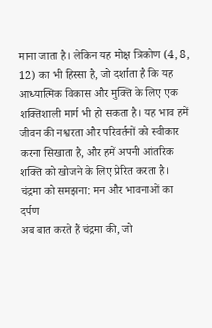माना जाता है। लेकिन यह मोक्ष त्रिकोण (4, 8, 12) का भी हिस्सा है, जो दर्शाता है कि यह आध्यात्मिक विकास और मुक्ति के लिए एक शक्तिशाली मार्ग भी हो सकता है। यह भाव हमें जीवन की नश्वरता और परिवर्तनों को स्वीकार करना सिखाता है, और हमें अपनी आंतरिक शक्ति को खोजने के लिए प्रेरित करता है।
चंद्रमा को समझना: मन और भावनाओं का दर्पण
अब बात करते हैं चंद्रमा की, जो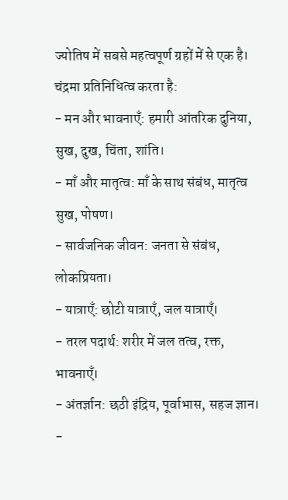ज्योतिष में सबसे महत्वपूर्ण ग्रहों में से एक है। चंद्रमा प्रतिनिधित्व करता है:
- मन और भावनाएँ: हमारी आंतरिक दुनिया, सुख, दुख, चिंता, शांति।
- माँ और मातृत्व: माँ के साथ संबंध, मातृत्व सुख, पोषण।
- सार्वजनिक जीवन: जनता से संबंध, लोकप्रियता।
- यात्राएँ: छोटी यात्राएँ, जल यात्राएँ।
- तरल पदार्थ: शरीर में जल तत्व, रक्त, भावनाएँ।
- अंतर्ज्ञान: छठी इंद्रिय, पूर्वाभास, सहज ज्ञान।
-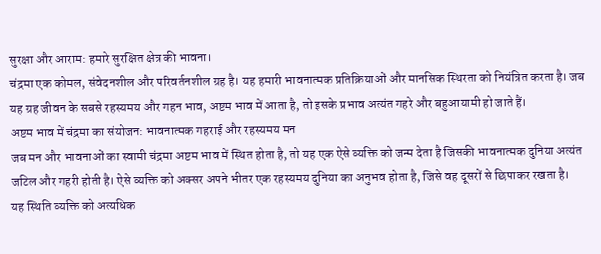सुरक्षा और आराम: हमारे सुरक्षित क्षेत्र की भावना।
चंद्रमा एक कोमल, संवेदनशील और परिवर्तनशील ग्रह है। यह हमारी भावनात्मक प्रतिक्रियाओं और मानसिक स्थिरता को नियंत्रित करता है। जब यह ग्रह जीवन के सबसे रहस्यमय और गहन भाव, अष्टम भाव में आता है, तो इसके प्रभाव अत्यंत गहरे और बहुआयामी हो जाते हैं।
अष्टम भाव में चंद्रमा का संयोजन: भावनात्मक गहराई और रहस्यमय मन
जब मन और भावनाओं का स्वामी चंद्रमा अष्टम भाव में स्थित होता है, तो यह एक ऐसे व्यक्ति को जन्म देता है जिसकी भावनात्मक दुनिया अत्यंत जटिल और गहरी होती है। ऐसे व्यक्ति को अक्सर अपने भीतर एक रहस्यमय दुनिया का अनुभव होता है, जिसे वह दूसरों से छिपाकर रखता है।
यह स्थिति व्यक्ति को अत्यधिक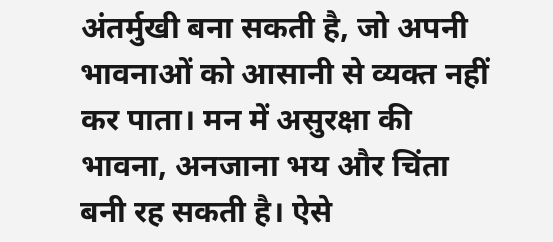अंतर्मुखी बना सकती है, जो अपनी भावनाओं को आसानी से व्यक्त नहीं कर पाता। मन में असुरक्षा की भावना, अनजाना भय और चिंता बनी रह सकती है। ऐसे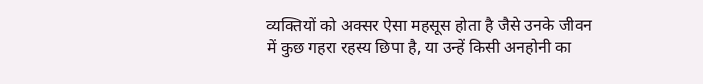व्यक्तियों को अक्सर ऐसा महसूस होता है जैसे उनके जीवन में कुछ गहरा रहस्य छिपा है, या उन्हें किसी अनहोनी का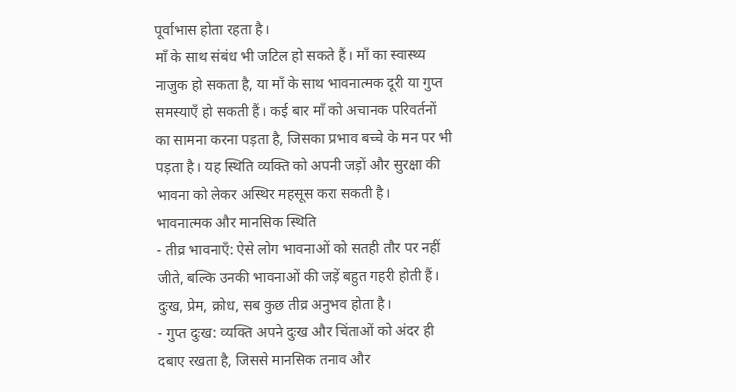पूर्वाभास होता रहता है।
माँ के साथ संबंध भी जटिल हो सकते हैं। माँ का स्वास्थ्य नाजुक हो सकता है, या माँ के साथ भावनात्मक दूरी या गुप्त समस्याएँ हो सकती हैं। कई बार माँ को अचानक परिवर्तनों का सामना करना पड़ता है, जिसका प्रभाव बच्चे के मन पर भी पड़ता है। यह स्थिति व्यक्ति को अपनी जड़ों और सुरक्षा की भावना को लेकर अस्थिर महसूस करा सकती है।
भावनात्मक और मानसिक स्थिति
- तीव्र भावनाएँ: ऐसे लोग भावनाओं को सतही तौर पर नहीं जीते, बल्कि उनकी भावनाओं की जड़ें बहुत गहरी होती हैं। दुःख, प्रेम, क्रोध, सब कुछ तीव्र अनुभव होता है।
- गुप्त दुःख: व्यक्ति अपने दुःख और चिंताओं को अंदर ही दबाए रखता है, जिससे मानसिक तनाव और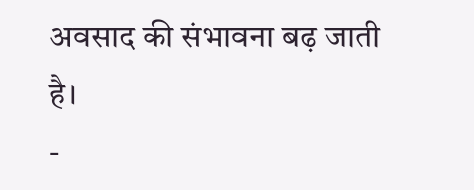अवसाद की संभावना बढ़ जाती है।
-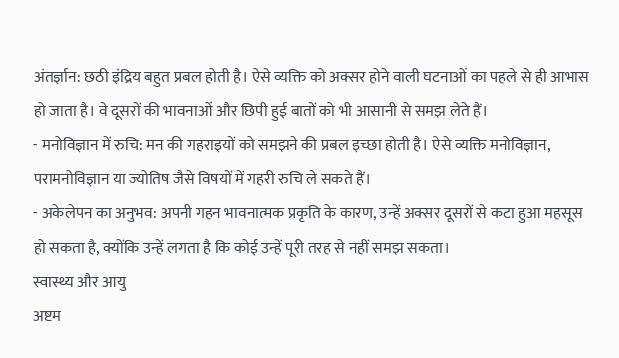अंतर्ज्ञान: छठी इंद्रिय बहुत प्रबल होती है। ऐसे व्यक्ति को अक्सर होने वाली घटनाओं का पहले से ही आभास हो जाता है। वे दूसरों की भावनाओं और छिपी हुई बातों को भी आसानी से समझ लेते हैं।
- मनोविज्ञान में रुचि: मन की गहराइयों को समझने की प्रबल इच्छा होती है। ऐसे व्यक्ति मनोविज्ञान, परामनोविज्ञान या ज्योतिष जैसे विषयों में गहरी रुचि ले सकते हैं।
- अकेलेपन का अनुभव: अपनी गहन भावनात्मक प्रकृति के कारण, उन्हें अक्सर दूसरों से कटा हुआ महसूस हो सकता है, क्योंकि उन्हें लगता है कि कोई उन्हें पूरी तरह से नहीं समझ सकता।
स्वास्थ्य और आयु
अष्टम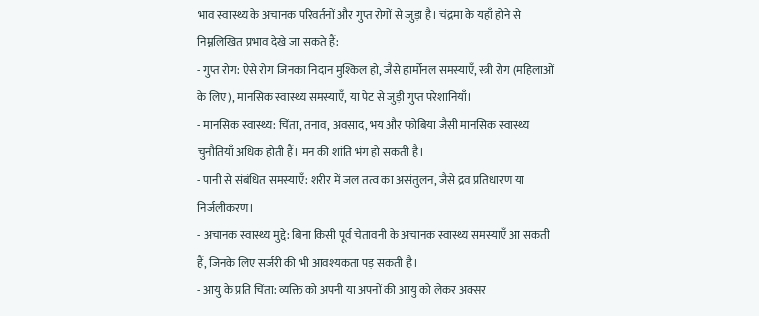भाव स्वास्थ्य के अचानक परिवर्तनों और गुप्त रोगों से जुड़ा है। चंद्रमा के यहाँ होने से निम्नलिखित प्रभाव देखे जा सकते हैं:
- गुप्त रोग: ऐसे रोग जिनका निदान मुश्किल हो, जैसे हार्मोनल समस्याएँ, स्त्री रोग (महिलाओं के लिए), मानसिक स्वास्थ्य समस्याएँ, या पेट से जुड़ी गुप्त परेशानियाँ।
- मानसिक स्वास्थ्य: चिंता, तनाव, अवसाद, भय और फोबिया जैसी मानसिक स्वास्थ्य चुनौतियाँ अधिक होती हैं। मन की शांति भंग हो सकती है।
- पानी से संबंधित समस्याएँ: शरीर में जल तत्व का असंतुलन, जैसे द्रव प्रतिधारण या निर्जलीकरण।
- अचानक स्वास्थ्य मुद्दे: बिना किसी पूर्व चेतावनी के अचानक स्वास्थ्य समस्याएँ आ सकती हैं, जिनके लिए सर्जरी की भी आवश्यकता पड़ सकती है।
- आयु के प्रति चिंता: व्यक्ति को अपनी या अपनों की आयु को लेकर अक्सर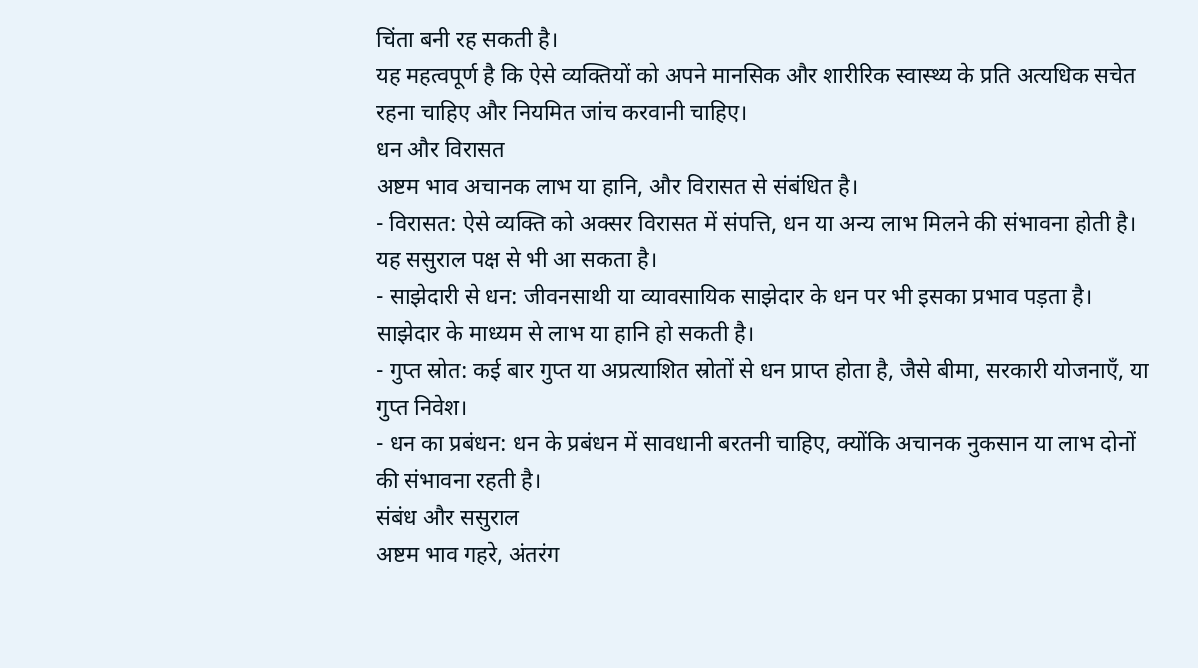चिंता बनी रह सकती है।
यह महत्वपूर्ण है कि ऐसे व्यक्तियों को अपने मानसिक और शारीरिक स्वास्थ्य के प्रति अत्यधिक सचेत रहना चाहिए और नियमित जांच करवानी चाहिए।
धन और विरासत
अष्टम भाव अचानक लाभ या हानि, और विरासत से संबंधित है।
- विरासत: ऐसे व्यक्ति को अक्सर विरासत में संपत्ति, धन या अन्य लाभ मिलने की संभावना होती है। यह ससुराल पक्ष से भी आ सकता है।
- साझेदारी से धन: जीवनसाथी या व्यावसायिक साझेदार के धन पर भी इसका प्रभाव पड़ता है। साझेदार के माध्यम से लाभ या हानि हो सकती है।
- गुप्त स्रोत: कई बार गुप्त या अप्रत्याशित स्रोतों से धन प्राप्त होता है, जैसे बीमा, सरकारी योजनाएँ, या गुप्त निवेश।
- धन का प्रबंधन: धन के प्रबंधन में सावधानी बरतनी चाहिए, क्योंकि अचानक नुकसान या लाभ दोनों की संभावना रहती है।
संबंध और ससुराल
अष्टम भाव गहरे, अंतरंग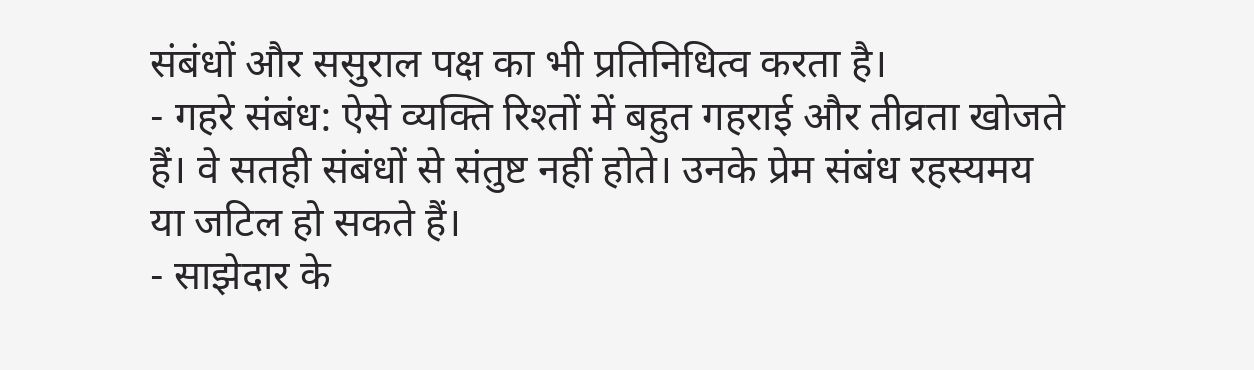संबंधों और ससुराल पक्ष का भी प्रतिनिधित्व करता है।
- गहरे संबंध: ऐसे व्यक्ति रिश्तों में बहुत गहराई और तीव्रता खोजते हैं। वे सतही संबंधों से संतुष्ट नहीं होते। उनके प्रेम संबंध रहस्यमय या जटिल हो सकते हैं।
- साझेदार के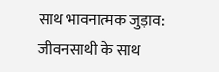साथ भावनात्मक जुड़ाव: जीवनसाथी के साथ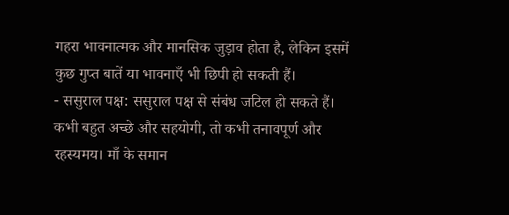गहरा भावनात्मक और मानसिक जुड़ाव होता है, लेकिन इसमें कुछ गुप्त बातें या भावनाएँ भी छिपी हो सकती हैं।
- ससुराल पक्ष: ससुराल पक्ष से संबंध जटिल हो सकते हैं। कभी बहुत अच्छे और सहयोगी, तो कभी तनावपूर्ण और रहस्यमय। माँ के समान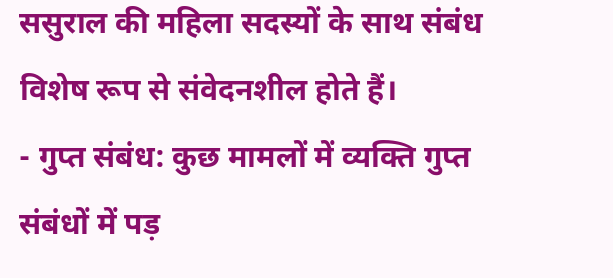ससुराल की महिला सदस्यों के साथ संबंध विशेष रूप से संवेदनशील होते हैं।
- गुप्त संबंध: कुछ मामलों में व्यक्ति गुप्त संबंधों में पड़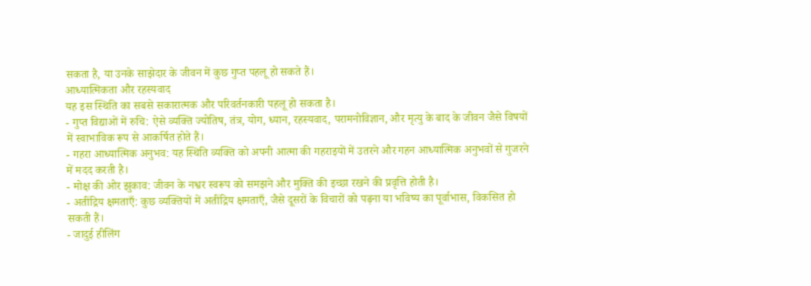सकता है, या उनके साझेदार के जीवन में कुछ गुप्त पहलू हो सकते हैं।
आध्यात्मिकता और रहस्यवाद
यह इस स्थिति का सबसे सकारात्मक और परिवर्तनकारी पहलू हो सकता है।
- गुप्त विद्याओं में रुचि: ऐसे व्यक्ति ज्योतिष, तंत्र, योग, ध्यान, रहस्यवाद, परामनोविज्ञान, और मृत्यु के बाद के जीवन जैसे विषयों में स्वाभाविक रूप से आकर्षित होते हैं।
- गहरा आध्यात्मिक अनुभव: यह स्थिति व्यक्ति को अपनी आत्मा की गहराइयों में उतरने और गहन आध्यात्मिक अनुभवों से गुजरने में मदद करती है।
- मोक्ष की ओर झुकाव: जीवन के नश्वर स्वरूप को समझने और मुक्ति की इच्छा रखने की प्रवृत्ति होती है।
- अतींद्रिय क्षमताएँ: कुछ व्यक्तियों में अतींद्रिय क्षमताएँ, जैसे दूसरों के विचारों को पढ़ना या भविष्य का पूर्वाभास, विकसित हो सकती हैं।
- जादुई हीलिंग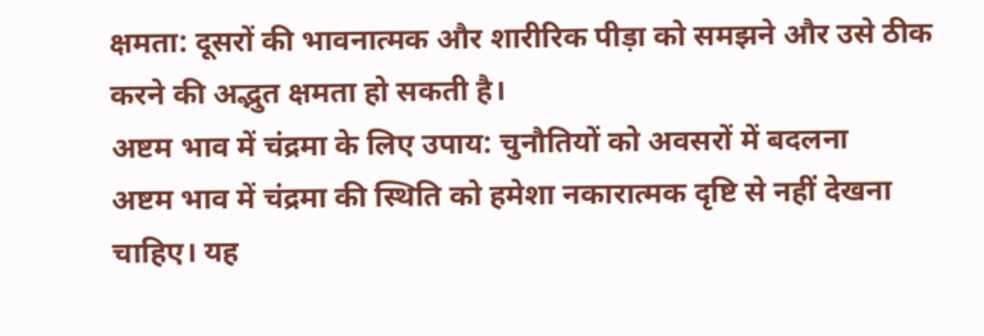क्षमता: दूसरों की भावनात्मक और शारीरिक पीड़ा को समझने और उसे ठीक करने की अद्भुत क्षमता हो सकती है।
अष्टम भाव में चंद्रमा के लिए उपाय: चुनौतियों को अवसरों में बदलना
अष्टम भाव में चंद्रमा की स्थिति को हमेशा नकारात्मक दृष्टि से नहीं देखना चाहिए। यह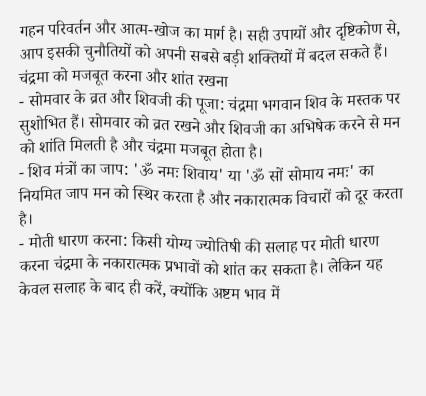गहन परिवर्तन और आत्म-खोज का मार्ग है। सही उपायों और दृष्टिकोण से, आप इसकी चुनौतियों को अपनी सबसे बड़ी शक्तियों में बदल सकते हैं।
चंद्रमा को मजबूत करना और शांत रखना
- सोमवार के व्रत और शिवजी की पूजा: चंद्रमा भगवान शिव के मस्तक पर सुशोभित हैं। सोमवार को व्रत रखने और शिवजी का अभिषेक करने से मन को शांति मिलती है और चंद्रमा मजबूत होता है।
- शिव मंत्रों का जाप: 'ॐ नमः शिवाय' या 'ॐ सों सोमाय नमः' का नियमित जाप मन को स्थिर करता है और नकारात्मक विचारों को दूर करता है।
- मोती धारण करना: किसी योग्य ज्योतिषी की सलाह पर मोती धारण करना चंद्रमा के नकारात्मक प्रभावों को शांत कर सकता है। लेकिन यह केवल सलाह के बाद ही करें, क्योंकि अष्टम भाव में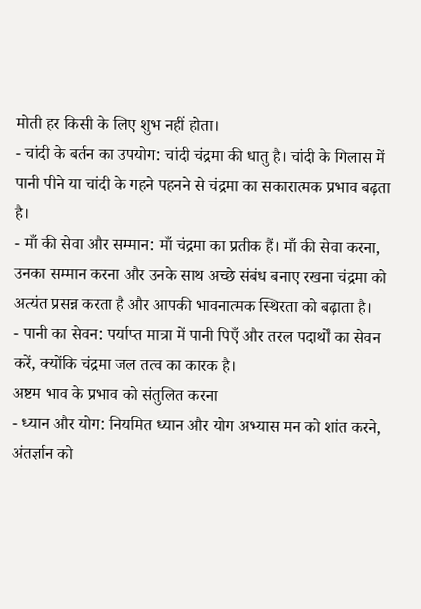मोती हर किसी के लिए शुभ नहीं होता।
- चांदी के बर्तन का उपयोग: चांदी चंद्रमा की धातु है। चांदी के गिलास में पानी पीने या चांदी के गहने पहनने से चंद्रमा का सकारात्मक प्रभाव बढ़ता है।
- माँ की सेवा और सम्मान: माँ चंद्रमा का प्रतीक हैं। माँ की सेवा करना, उनका सम्मान करना और उनके साथ अच्छे संबंध बनाए रखना चंद्रमा को अत्यंत प्रसन्न करता है और आपकी भावनात्मक स्थिरता को बढ़ाता है।
- पानी का सेवन: पर्याप्त मात्रा में पानी पिएँ और तरल पदार्थों का सेवन करें, क्योंकि चंद्रमा जल तत्व का कारक है।
अष्टम भाव के प्रभाव को संतुलित करना
- ध्यान और योग: नियमित ध्यान और योग अभ्यास मन को शांत करने, अंतर्ज्ञान को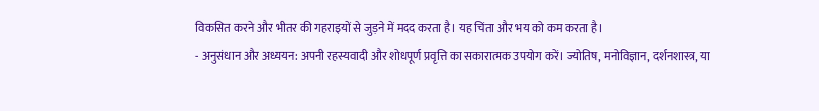विकसित करने और भीतर की गहराइयों से जुड़ने में मदद करता है। यह चिंता और भय को कम करता है।
- अनुसंधान और अध्ययन: अपनी रहस्यवादी और शोधपूर्ण प्रवृत्ति का सकारात्मक उपयोग करें। ज्योतिष, मनोविज्ञान, दर्शनशास्त्र, या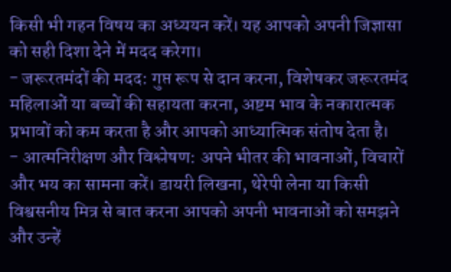किसी भी गहन विषय का अध्ययन करें। यह आपको अपनी जिज्ञासा को सही दिशा देने में मदद करेगा।
- जरूरतमंदों की मदद: गुप्त रूप से दान करना, विशेषकर जरूरतमंद महिलाओं या बच्चों की सहायता करना, अष्टम भाव के नकारात्मक प्रभावों को कम करता है और आपको आध्यात्मिक संतोष देता है।
- आत्मनिरीक्षण और विश्लेषण: अपने भीतर की भावनाओं, विचारों और भय का सामना करें। डायरी लिखना, थेरेपी लेना या किसी विश्वसनीय मित्र से बात करना आपको अपनी भावनाओं को समझने और उन्हें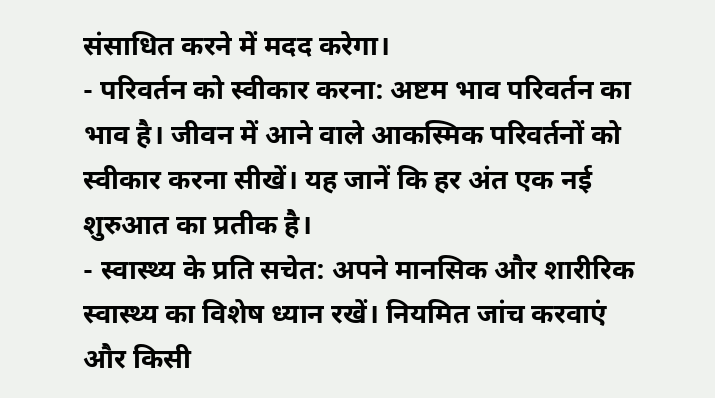संसाधित करने में मदद करेगा।
- परिवर्तन को स्वीकार करना: अष्टम भाव परिवर्तन का भाव है। जीवन में आने वाले आकस्मिक परिवर्तनों को स्वीकार करना सीखें। यह जानें कि हर अंत एक नई शुरुआत का प्रतीक है।
- स्वास्थ्य के प्रति सचेत: अपने मानसिक और शारीरिक स्वास्थ्य का विशेष ध्यान रखें। नियमित जांच करवाएं और किसी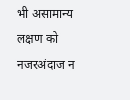भी असामान्य लक्षण को नजरअंदाज न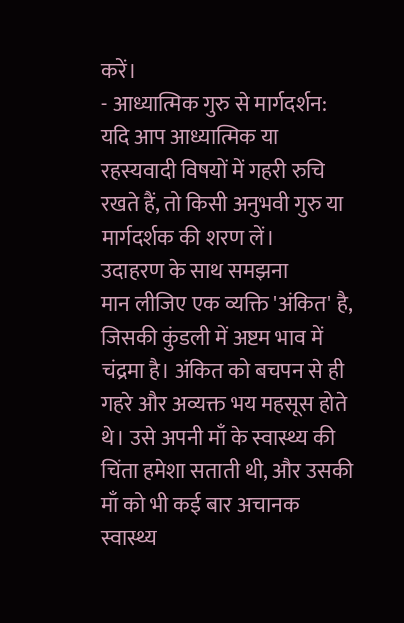करें।
- आध्यात्मिक गुरु से मार्गदर्शन: यदि आप आध्यात्मिक या रहस्यवादी विषयों में गहरी रुचि रखते हैं, तो किसी अनुभवी गुरु या मार्गदर्शक की शरण लें।
उदाहरण के साथ समझना
मान लीजिए एक व्यक्ति 'अंकित' है, जिसकी कुंडली में अष्टम भाव में चंद्रमा है। अंकित को बचपन से ही गहरे और अव्यक्त भय महसूस होते थे। उसे अपनी माँ के स्वास्थ्य की चिंता हमेशा सताती थी, और उसकी माँ को भी कई बार अचानक स्वास्थ्य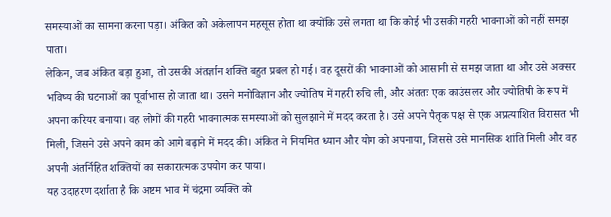समस्याओं का सामना करना पड़ा। अंकित को अकेलापन महसूस होता था क्योंकि उसे लगता था कि कोई भी उसकी गहरी भावनाओं को नहीं समझ पाता।
लेकिन, जब अंकित बड़ा हुआ, तो उसकी अंतर्ज्ञान शक्ति बहुत प्रबल हो गई। वह दूसरों की भावनाओं को आसानी से समझ जाता था और उसे अक्सर भविष्य की घटनाओं का पूर्वाभास हो जाता था। उसने मनोविज्ञान और ज्योतिष में गहरी रुचि ली, और अंततः एक काउंसलर और ज्योतिषी के रूप में अपना करियर बनाया। वह लोगों की गहरी भावनात्मक समस्याओं को सुलझाने में मदद करता है। उसे अपने पैतृक पक्ष से एक अप्रत्याशित विरासत भी मिली, जिसने उसे अपने काम को आगे बढ़ाने में मदद की। अंकित ने नियमित ध्यान और योग को अपनाया, जिससे उसे मानसिक शांति मिली और वह अपनी अंतर्निहित शक्तियों का सकारात्मक उपयोग कर पाया।
यह उदाहरण दर्शाता है कि अष्टम भाव में चंद्रमा व्यक्ति को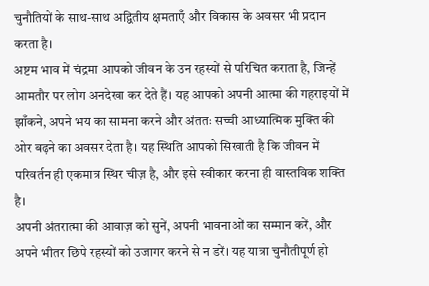चुनौतियों के साथ-साथ अद्वितीय क्षमताएँ और विकास के अवसर भी प्रदान करता है।
अष्टम भाव में चंद्रमा आपको जीवन के उन रहस्यों से परिचित कराता है, जिन्हें आमतौर पर लोग अनदेखा कर देते हैं। यह आपको अपनी आत्मा की गहराइयों में झाँकने, अपने भय का सामना करने और अंततः सच्ची आध्यात्मिक मुक्ति की ओर बढ़ने का अवसर देता है। यह स्थिति आपको सिखाती है कि जीवन में परिवर्तन ही एकमात्र स्थिर चीज़ है, और इसे स्वीकार करना ही वास्तविक शक्ति है।
अपनी अंतरात्मा की आवाज़ को सुनें, अपनी भावनाओं का सम्मान करें, और अपने भीतर छिपे रहस्यों को उजागर करने से न डरें। यह यात्रा चुनौतीपूर्ण हो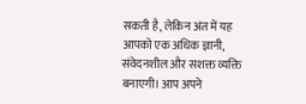सकती है, लेकिन अंत में यह आपको एक अधिक ज्ञानी, संवेदनशील और सशक्त व्यक्ति बनाएगी। आप अपने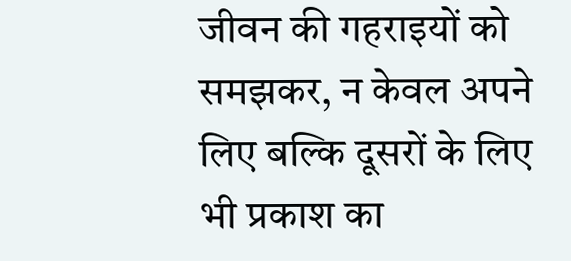जीवन की गहराइयों को समझकर, न केवल अपने लिए बल्कि दूसरों के लिए भी प्रकाश का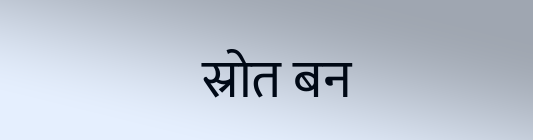स्रोत बन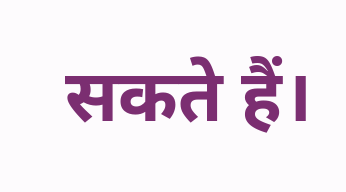सकते हैं।